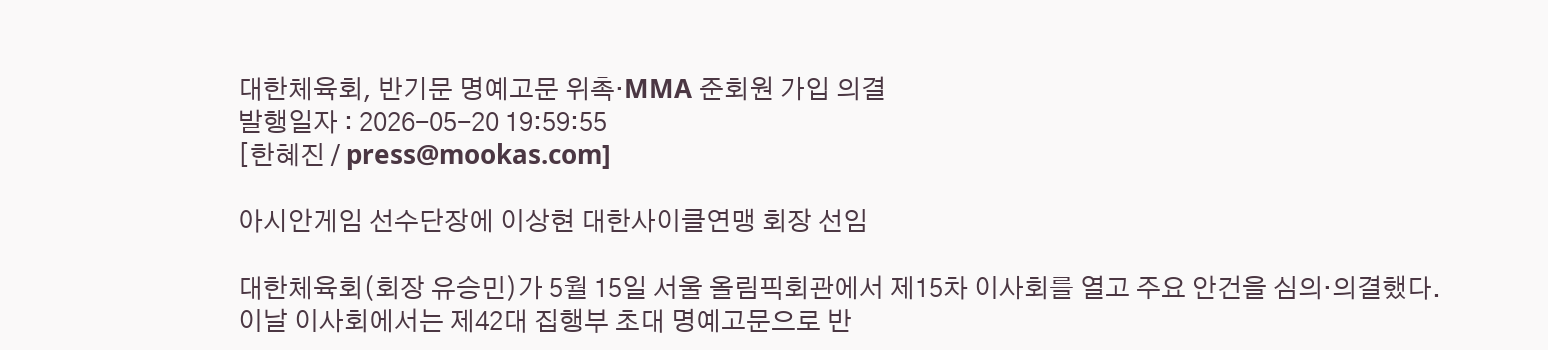대한체육회, 반기문 명예고문 위촉·MMA 준회원 가입 의결
발행일자 : 2026-05-20 19:59:55
[한혜진 / press@mookas.com]

아시안게임 선수단장에 이상현 대한사이클연맹 회장 선임

대한체육회(회장 유승민)가 5월 15일 서울 올림픽회관에서 제15차 이사회를 열고 주요 안건을 심의·의결했다.
이날 이사회에서는 제42대 집행부 초대 명예고문으로 반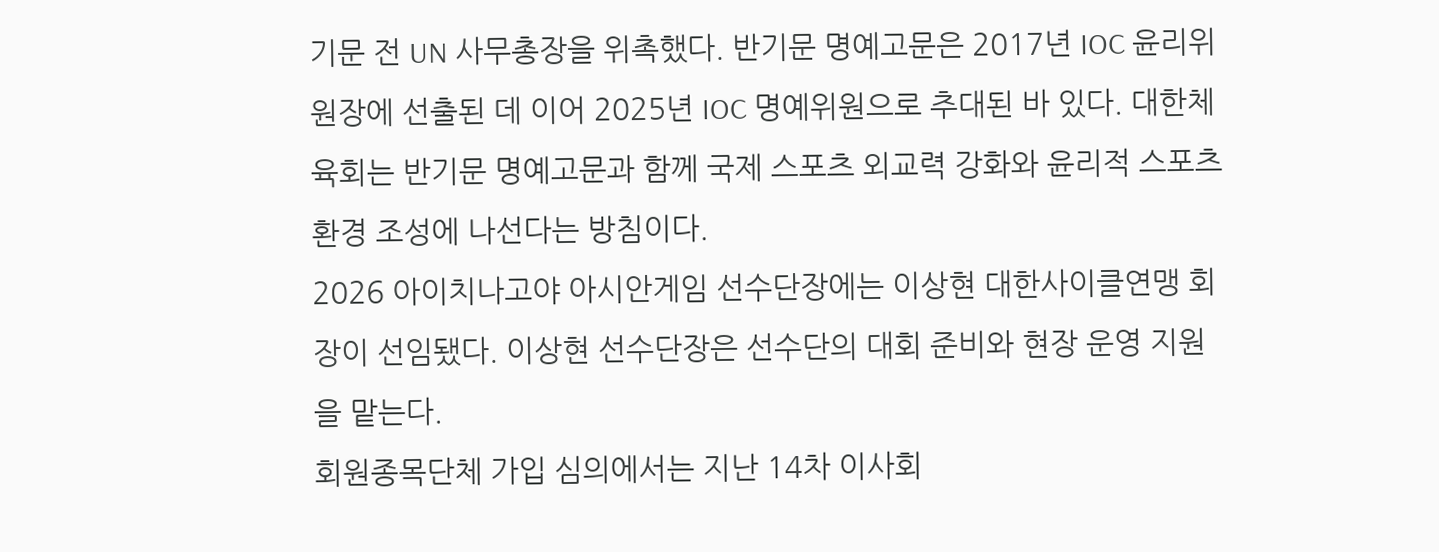기문 전 UN 사무총장을 위촉했다. 반기문 명예고문은 2017년 IOC 윤리위원장에 선출된 데 이어 2025년 IOC 명예위원으로 추대된 바 있다. 대한체육회는 반기문 명예고문과 함께 국제 스포츠 외교력 강화와 윤리적 스포츠 환경 조성에 나선다는 방침이다.
2026 아이치나고야 아시안게임 선수단장에는 이상현 대한사이클연맹 회장이 선임됐다. 이상현 선수단장은 선수단의 대회 준비와 현장 운영 지원을 맡는다.
회원종목단체 가입 심의에서는 지난 14차 이사회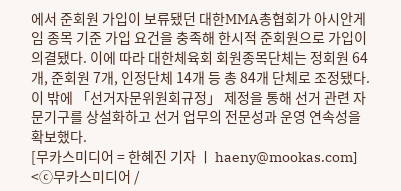에서 준회원 가입이 보류됐던 대한MMA총협회가 아시안게임 종목 기준 가입 요건을 충족해 한시적 준회원으로 가입이 의결됐다. 이에 따라 대한체육회 회원종목단체는 정회원 64개, 준회원 7개, 인정단체 14개 등 총 84개 단체로 조정됐다.
이 밖에 「선거자문위원회규정」 제정을 통해 선거 관련 자문기구를 상설화하고 선거 업무의 전문성과 운영 연속성을 확보했다.
[무카스미디어 = 한혜진 기자 ㅣ haeny@mookas.com]
<ⓒ무카스미디어 /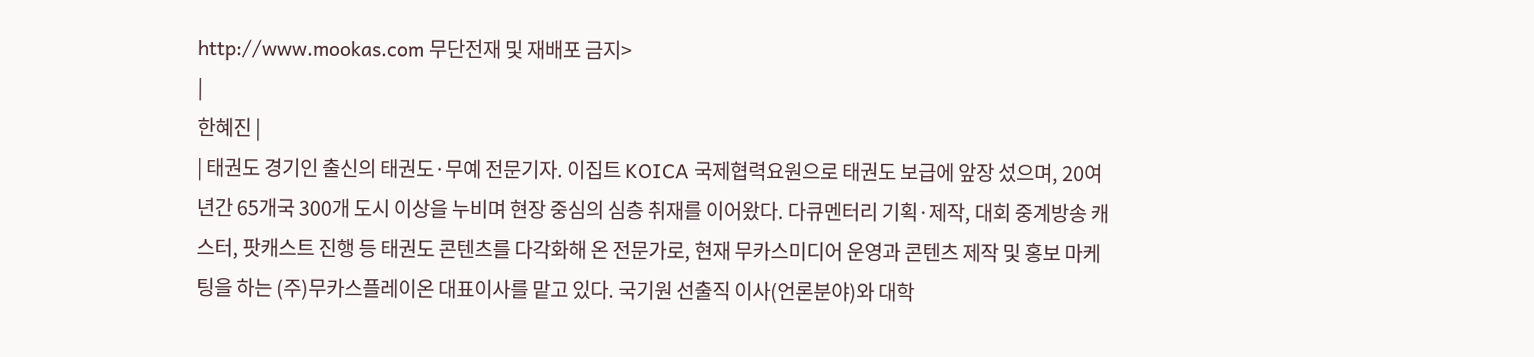http://www.mookas.com 무단전재 및 재배포 금지>
|
한혜진 |
| 태권도 경기인 출신의 태권도·무예 전문기자. 이집트 KOICA 국제협력요원으로 태권도 보급에 앞장 섰으며, 20여 년간 65개국 300개 도시 이상을 누비며 현장 중심의 심층 취재를 이어왔다. 다큐멘터리 기획·제작, 대회 중계방송 캐스터, 팟캐스트 진행 등 태권도 콘텐츠를 다각화해 온 전문가로, 현재 무카스미디어 운영과 콘텐츠 제작 및 홍보 마케팅을 하는 (주)무카스플레이온 대표이사를 맡고 있다. 국기원 선출직 이사(언론분야)와 대학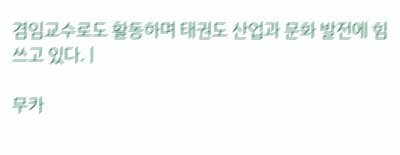겸임교수로도 활동하며 태권도 산업과 문화 발전에 힘쓰고 있다. |

무카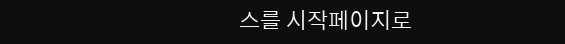스를 시작페이지로